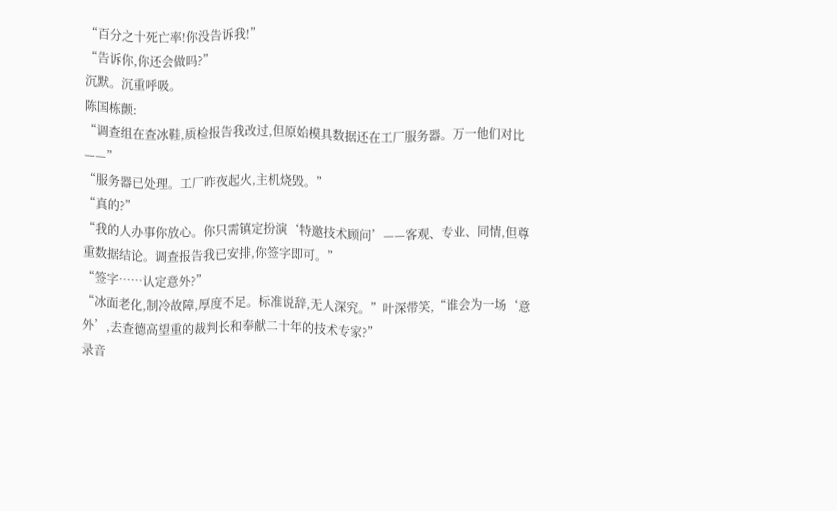“百分之十死亡率!你没告诉我!”
“告诉你,你还会做吗?”
沉默。沉重呼吸。
陈国栋颤:
“调查组在查冰鞋,质检报告我改过,但原始模具数据还在工厂服务器。万一他们对比——”
“服务器已处理。工厂昨夜起火,主机烧毁。”
“真的?”
“我的人办事你放心。你只需镇定扮演‘特邀技术顾问’——客观、专业、同情,但尊重数据结论。调查报告我已安排,你签字即可。”
“签字……认定意外?”
“冰面老化,制冷故障,厚度不足。标准说辞,无人深究。”叶深带笑,“谁会为一场‘意外’,去查德高望重的裁判长和奉献二十年的技术专家?”
录音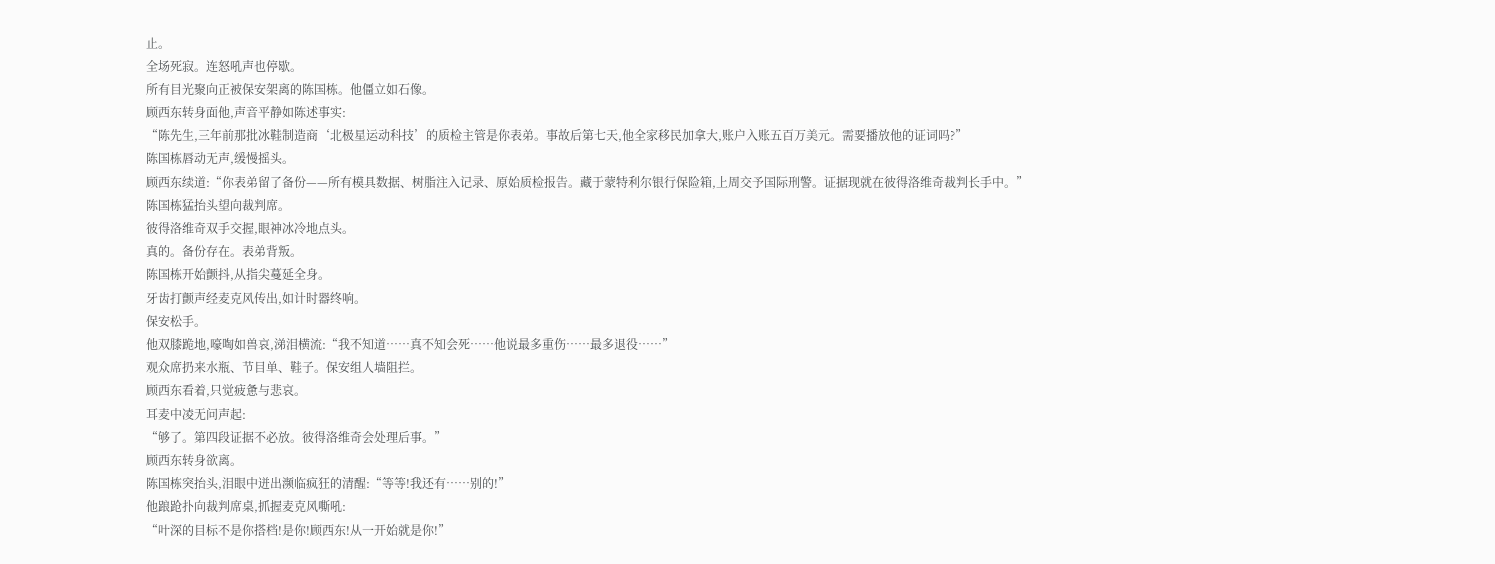止。
全场死寂。连怒吼声也停歇。
所有目光聚向正被保安架离的陈国栋。他僵立如石像。
顾西东转身面他,声音平静如陈述事实:
“陈先生,三年前那批冰鞋制造商‘北极星运动科技’的质检主管是你表弟。事故后第七天,他全家移民加拿大,账户入账五百万美元。需要播放他的证词吗?”
陈国栋唇动无声,缓慢摇头。
顾西东续道:“你表弟留了备份——所有模具数据、树脂注入记录、原始质检报告。藏于蒙特利尔银行保险箱,上周交予国际刑警。证据现就在彼得洛维奇裁判长手中。”
陈国栋猛抬头望向裁判席。
彼得洛维奇双手交握,眼神冰冷地点头。
真的。备份存在。表弟背叛。
陈国栋开始颤抖,从指尖蔓延全身。
牙齿打颤声经麦克风传出,如计时器终响。
保安松手。
他双膝跪地,嚎啕如兽哀,涕泪横流:“我不知道……真不知会死……他说最多重伤……最多退役……”
观众席扔来水瓶、节目单、鞋子。保安组人墙阻拦。
顾西东看着,只觉疲惫与悲哀。
耳麦中凌无问声起:
“够了。第四段证据不必放。彼得洛维奇会处理后事。”
顾西东转身欲离。
陈国栋突抬头,泪眼中迸出濒临疯狂的清醒:“等等!我还有……别的!”
他踉跄扑向裁判席桌,抓握麦克风嘶吼:
“叶深的目标不是你搭档!是你!顾西东!从一开始就是你!”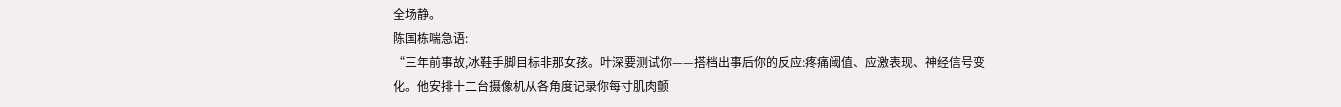全场静。
陈国栋喘急语:
“三年前事故,冰鞋手脚目标非那女孩。叶深要测试你——搭档出事后你的反应:疼痛阈值、应激表现、神经信号变化。他安排十二台摄像机从各角度记录你每寸肌肉颤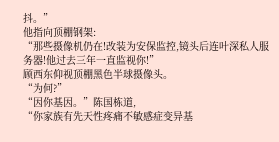抖。”
他指向顶棚钢架:
“那些摄像机仍在!改装为安保监控,镜头后连叶深私人服务器!他过去三年一直监视你!”
顾西东仰视顶棚黑色半球摄像头。
“为何?”
“因你基因。”陈国栋道,
“你家族有先天性疼痛不敏感症变异基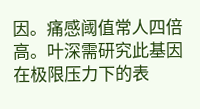因。痛感阈值常人四倍高。叶深需研究此基因在极限压力下的表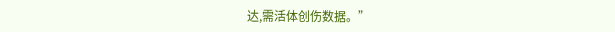达,需活体创伤数据。”